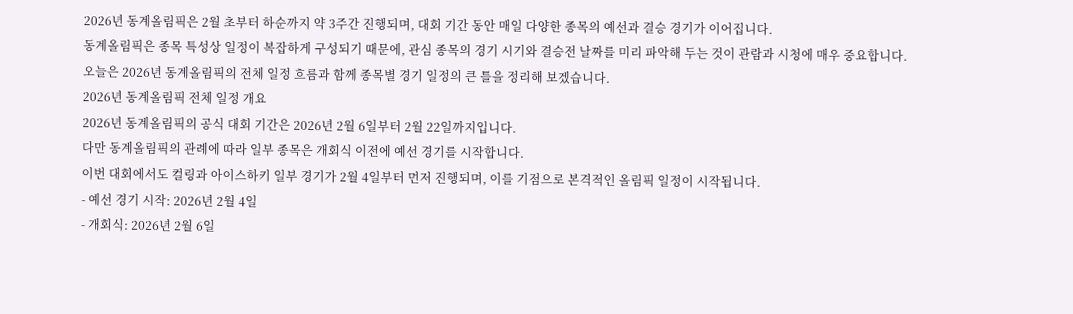2026년 동계올림픽은 2월 초부터 하순까지 약 3주간 진행되며, 대회 기간 동안 매일 다양한 종목의 예선과 결승 경기가 이어집니다.
동계올림픽은 종목 특성상 일정이 복잡하게 구성되기 때문에, 관심 종목의 경기 시기와 결승전 날짜를 미리 파악해 두는 것이 관람과 시청에 매우 중요합니다.
오늘은 2026년 동계올림픽의 전체 일정 흐름과 함께 종목별 경기 일정의 큰 틀을 정리해 보겠습니다.
2026년 동계올림픽 전체 일정 개요
2026년 동계올림픽의 공식 대회 기간은 2026년 2월 6일부터 2월 22일까지입니다.
다만 동계올림픽의 관례에 따라 일부 종목은 개회식 이전에 예선 경기를 시작합니다.
이번 대회에서도 컬링과 아이스하키 일부 경기가 2월 4일부터 먼저 진행되며, 이를 기점으로 본격적인 올림픽 일정이 시작됩니다.
- 예선 경기 시작: 2026년 2월 4일
- 개회식: 2026년 2월 6일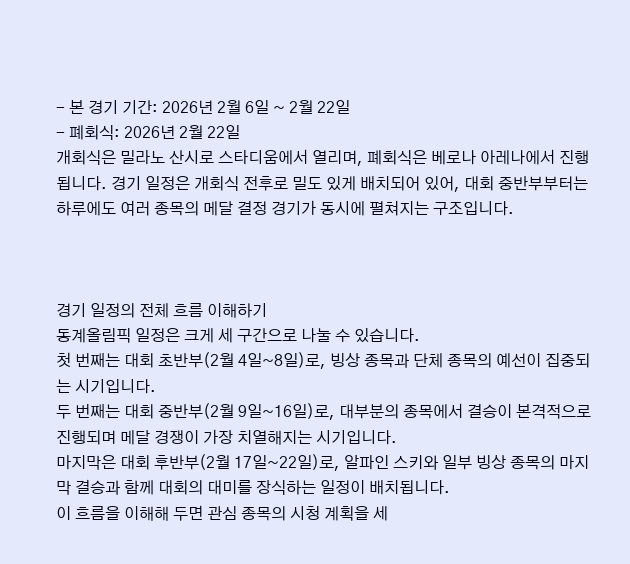- 본 경기 기간: 2026년 2월 6일 ~ 2월 22일
- 폐회식: 2026년 2월 22일
개회식은 밀라노 산시로 스타디움에서 열리며, 폐회식은 베로나 아레나에서 진행됩니다. 경기 일정은 개회식 전후로 밀도 있게 배치되어 있어, 대회 중반부부터는 하루에도 여러 종목의 메달 결정 경기가 동시에 펼쳐지는 구조입니다.



경기 일정의 전체 흐름 이해하기
동계올림픽 일정은 크게 세 구간으로 나눌 수 있습니다.
첫 번째는 대회 초반부(2월 4일~8일)로, 빙상 종목과 단체 종목의 예선이 집중되는 시기입니다.
두 번째는 대회 중반부(2월 9일~16일)로, 대부분의 종목에서 결승이 본격적으로 진행되며 메달 경쟁이 가장 치열해지는 시기입니다.
마지막은 대회 후반부(2월 17일~22일)로, 알파인 스키와 일부 빙상 종목의 마지막 결승과 함께 대회의 대미를 장식하는 일정이 배치됩니다.
이 흐름을 이해해 두면 관심 종목의 시청 계획을 세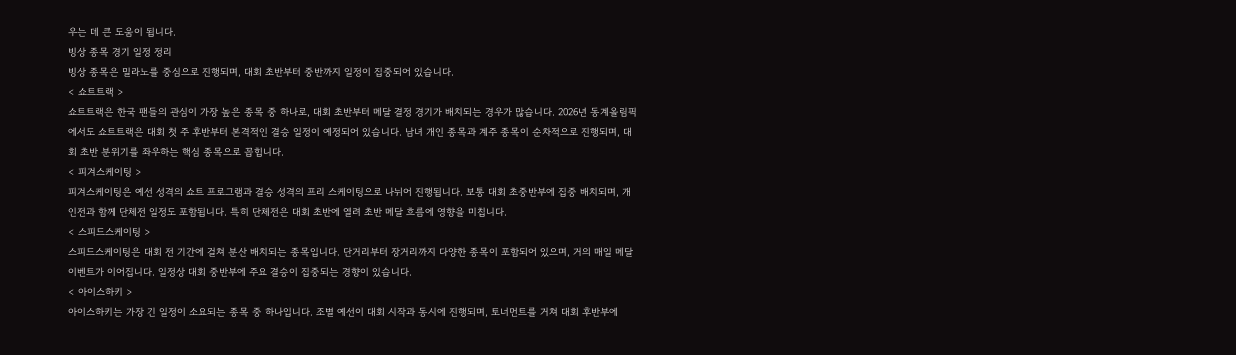우는 데 큰 도움이 됩니다.
빙상 종목 경기 일정 정리
빙상 종목은 밀라노를 중심으로 진행되며, 대회 초반부터 중반까지 일정이 집중되어 있습니다.
< 쇼트트랙 >
쇼트트랙은 한국 팬들의 관심이 가장 높은 종목 중 하나로, 대회 초반부터 메달 결정 경기가 배치되는 경우가 많습니다. 2026년 동계올림픽에서도 쇼트트랙은 대회 첫 주 후반부터 본격적인 결승 일정이 예정되어 있습니다. 남녀 개인 종목과 계주 종목이 순차적으로 진행되며, 대회 초반 분위기를 좌우하는 핵심 종목으로 꼽힙니다.
< 피겨스케이팅 >
피겨스케이팅은 예선 성격의 쇼트 프로그램과 결승 성격의 프리 스케이팅으로 나뉘어 진행됩니다. 보통 대회 초중반부에 집중 배치되며, 개인전과 함께 단체전 일정도 포함됩니다. 특히 단체전은 대회 초반에 열려 초반 메달 흐름에 영향을 미칩니다.
< 스피드스케이팅 >
스피드스케이팅은 대회 전 기간에 걸쳐 분산 배치되는 종목입니다. 단거리부터 장거리까지 다양한 종목이 포함되어 있으며, 거의 매일 메달 이벤트가 이어집니다. 일정상 대회 중반부에 주요 결승이 집중되는 경향이 있습니다.
< 아이스하키 >
아이스하키는 가장 긴 일정이 소요되는 종목 중 하나입니다. 조별 예선이 대회 시작과 동시에 진행되며, 토너먼트를 거쳐 대회 후반부에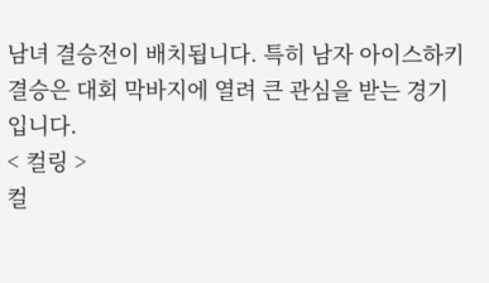남녀 결승전이 배치됩니다. 특히 남자 아이스하키 결승은 대회 막바지에 열려 큰 관심을 받는 경기입니다.
< 컬링 >
컬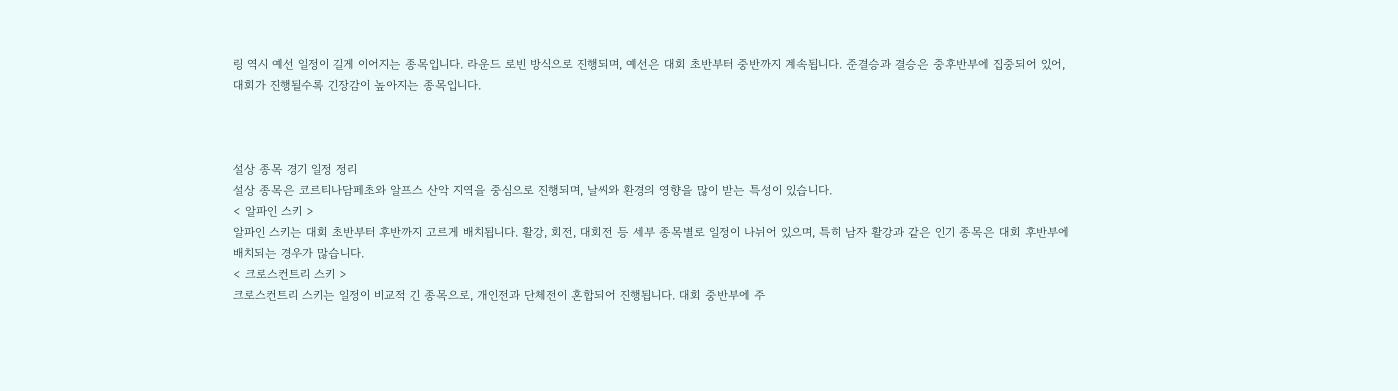링 역시 예선 일정이 길게 이어지는 종목입니다. 라운드 로빈 방식으로 진행되며, 예선은 대회 초반부터 중반까지 계속됩니다. 준결승과 결승은 중후반부에 집중되어 있어, 대회가 진행될수록 긴장감이 높아지는 종목입니다.



설상 종목 경기 일정 정리
설상 종목은 코르티나담페초와 알프스 산악 지역을 중심으로 진행되며, 날씨와 환경의 영향을 많이 받는 특성이 있습니다.
< 알파인 스키 >
알파인 스키는 대회 초반부터 후반까지 고르게 배치됩니다. 활강, 회전, 대회전 등 세부 종목별로 일정이 나뉘어 있으며, 특히 남자 활강과 같은 인기 종목은 대회 후반부에 배치되는 경우가 많습니다.
< 크로스컨트리 스키 >
크로스컨트리 스키는 일정이 비교적 긴 종목으로, 개인전과 단체전이 혼합되어 진행됩니다. 대회 중반부에 주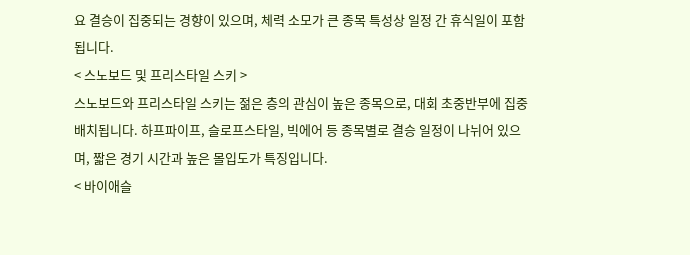요 결승이 집중되는 경향이 있으며, 체력 소모가 큰 종목 특성상 일정 간 휴식일이 포함됩니다.
< 스노보드 및 프리스타일 스키 >
스노보드와 프리스타일 스키는 젊은 층의 관심이 높은 종목으로, 대회 초중반부에 집중 배치됩니다. 하프파이프, 슬로프스타일, 빅에어 등 종목별로 결승 일정이 나뉘어 있으며, 짧은 경기 시간과 높은 몰입도가 특징입니다.
< 바이애슬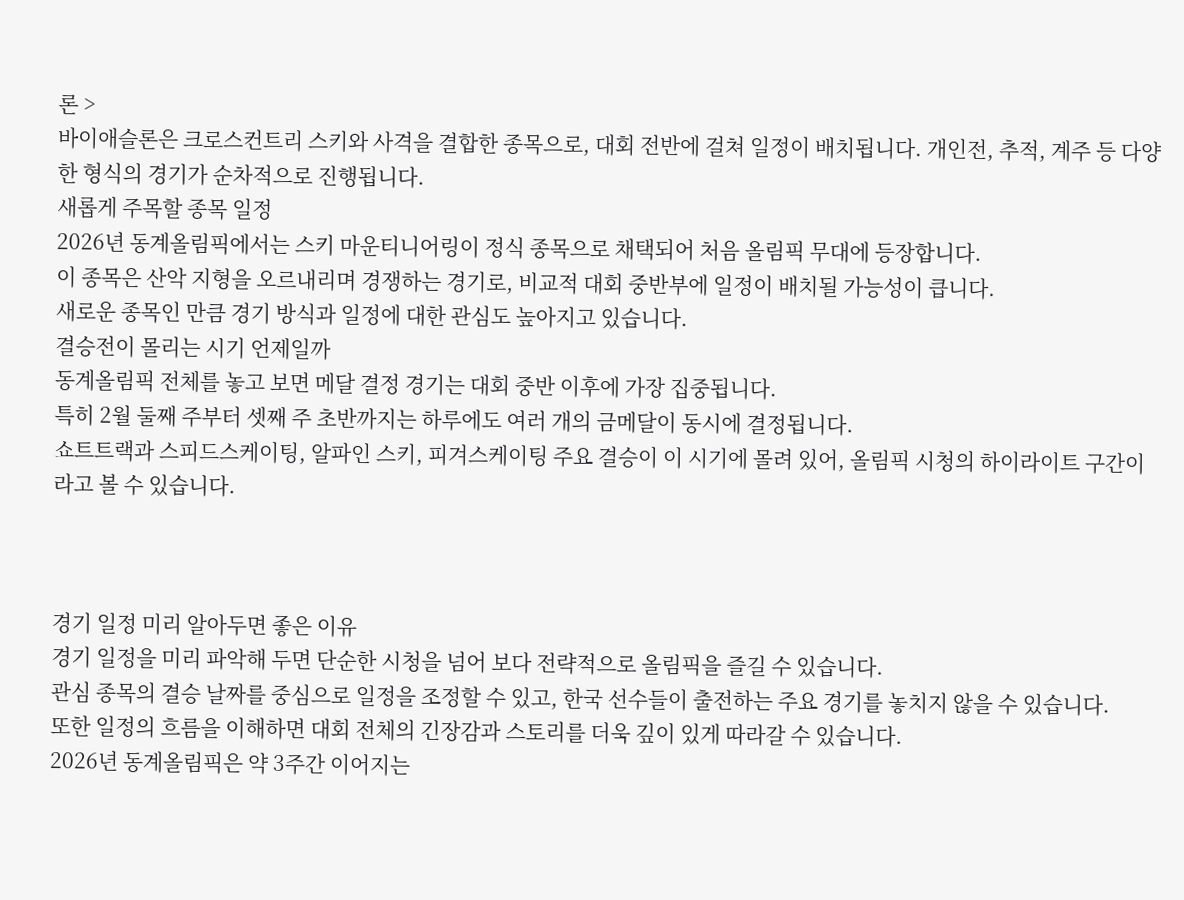론 >
바이애슬론은 크로스컨트리 스키와 사격을 결합한 종목으로, 대회 전반에 걸쳐 일정이 배치됩니다. 개인전, 추적, 계주 등 다양한 형식의 경기가 순차적으로 진행됩니다.
새롭게 주목할 종목 일정
2026년 동계올림픽에서는 스키 마운티니어링이 정식 종목으로 채택되어 처음 올림픽 무대에 등장합니다.
이 종목은 산악 지형을 오르내리며 경쟁하는 경기로, 비교적 대회 중반부에 일정이 배치될 가능성이 큽니다.
새로운 종목인 만큼 경기 방식과 일정에 대한 관심도 높아지고 있습니다.
결승전이 몰리는 시기 언제일까
동계올림픽 전체를 놓고 보면 메달 결정 경기는 대회 중반 이후에 가장 집중됩니다.
특히 2월 둘째 주부터 셋째 주 초반까지는 하루에도 여러 개의 금메달이 동시에 결정됩니다.
쇼트트랙과 스피드스케이팅, 알파인 스키, 피겨스케이팅 주요 결승이 이 시기에 몰려 있어, 올림픽 시청의 하이라이트 구간이라고 볼 수 있습니다.



경기 일정 미리 알아두면 좋은 이유
경기 일정을 미리 파악해 두면 단순한 시청을 넘어 보다 전략적으로 올림픽을 즐길 수 있습니다.
관심 종목의 결승 날짜를 중심으로 일정을 조정할 수 있고, 한국 선수들이 출전하는 주요 경기를 놓치지 않을 수 있습니다.
또한 일정의 흐름을 이해하면 대회 전체의 긴장감과 스토리를 더욱 깊이 있게 따라갈 수 있습니다.
2026년 동계올림픽은 약 3주간 이어지는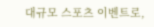대규모 스포츠 이벤트로,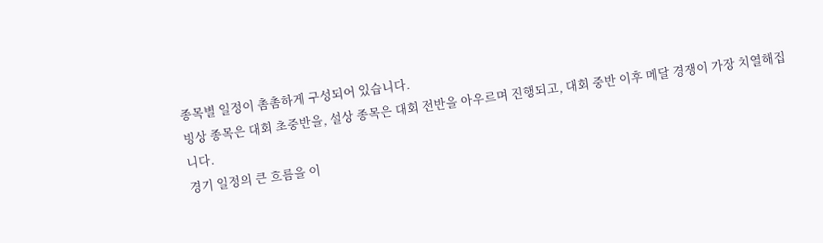종목별 일정이 촘촘하게 구성되어 있습니다.
빙상 종목은 대회 초중반을, 설상 종목은 대회 전반을 아우르며 진행되고, 대회 중반 이후 메달 경쟁이 가장 치열해집니다.
경기 일정의 큰 흐름을 이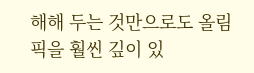해해 두는 것만으로도 올림픽을 훨씬 깊이 있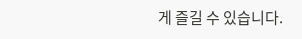게 즐길 수 있습니다.